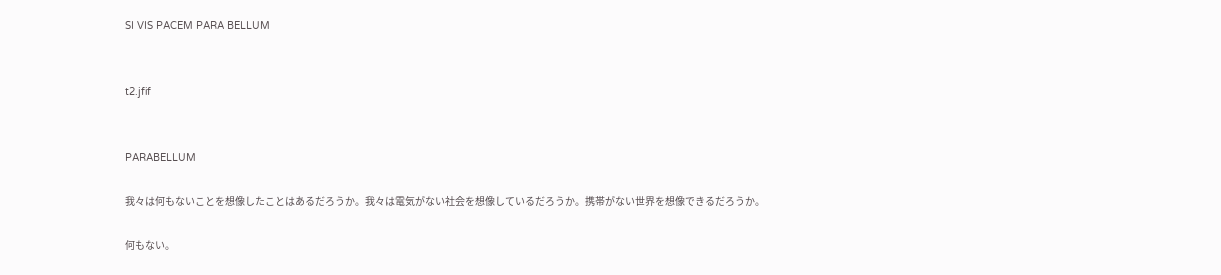SI VIS PACEM PARA BELLUM


t2.jfif


PARABELLUM

我々は何もないことを想像したことはあるだろうか。我々は電気がない社会を想像しているだろうか。携帯がない世界を想像できるだろうか。

何もない。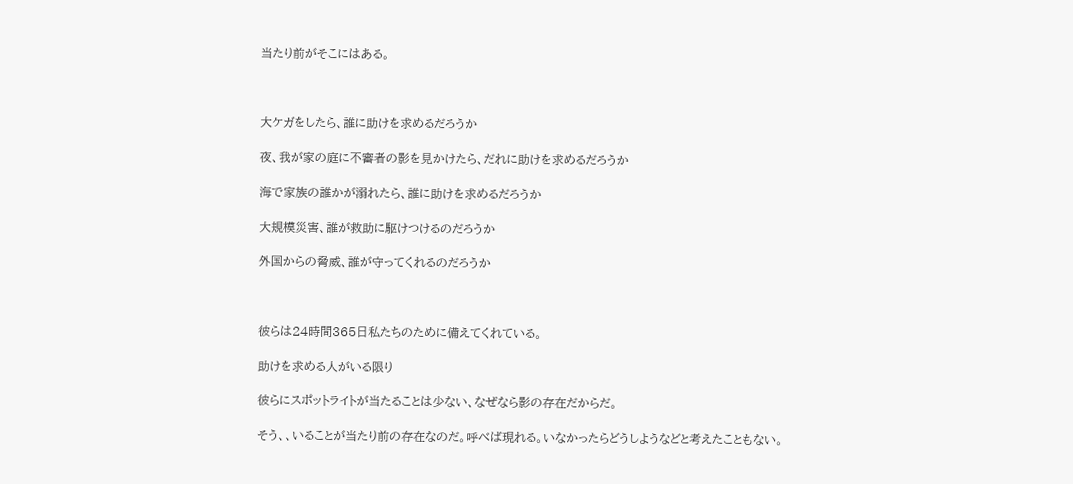当たり前がそこにはある。



大ケガをしたら、誰に助けを求めるだろうか

夜、我が家の庭に不審者の影を見かけたら、だれに助けを求めるだろうか

海で家族の誰かが溺れたら、誰に助けを求めるだろうか

大規模災害、誰が救助に駆けつけるのだろうか

外国からの脅威、誰が守ってくれるのだろうか



彼らは24時間365日私たちのために備えてくれている。

助けを求める人がいる限り

彼らにスポットライトが当たることは少ない、なぜなら影の存在だからだ。

そう、、いることが当たり前の存在なのだ。呼べば現れる。いなかったらどうしようなどと考えたこともない。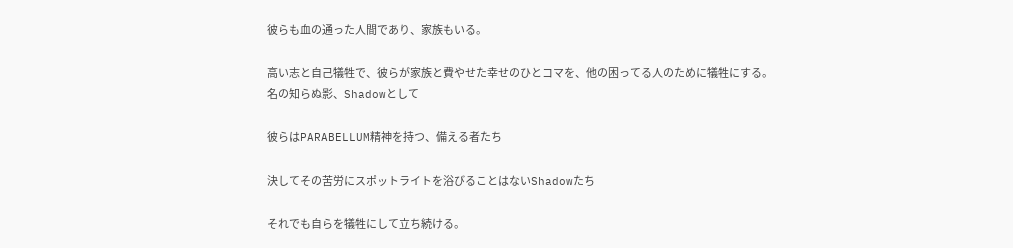彼らも血の通った人間であり、家族もいる。

高い志と自己犠牲で、彼らが家族と費やせた幸せのひとコマを、他の困ってる人のために犠牲にする。名の知らぬ影、Shadowとして

彼らはPARABELLUM精神を持つ、備える者たち

決してその苦労にスポットライトを浴びることはないShadowたち

それでも自らを犠牲にして立ち続ける。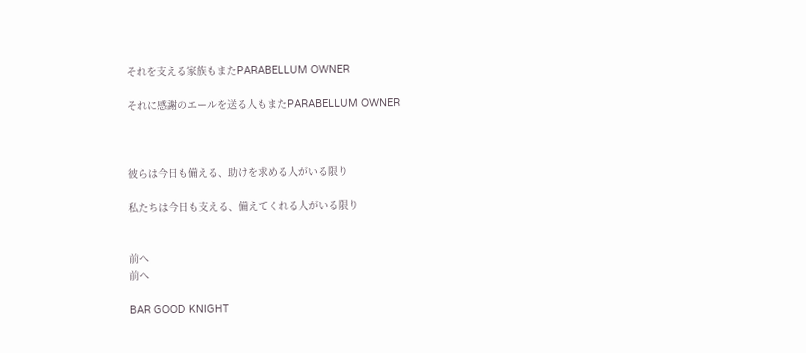それを支える家族もまたPARABELLUM OWNER

それに感謝のエールを送る人もまたPARABELLUM OWNER



彼らは今日も備える、助けを求める人がいる限り

私たちは今日も支える、備えてくれる人がいる限り


前へ
前へ

BAR GOOD KNIGHT